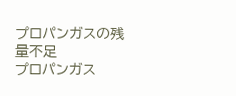プロパンガスの残量不足
プロパンガス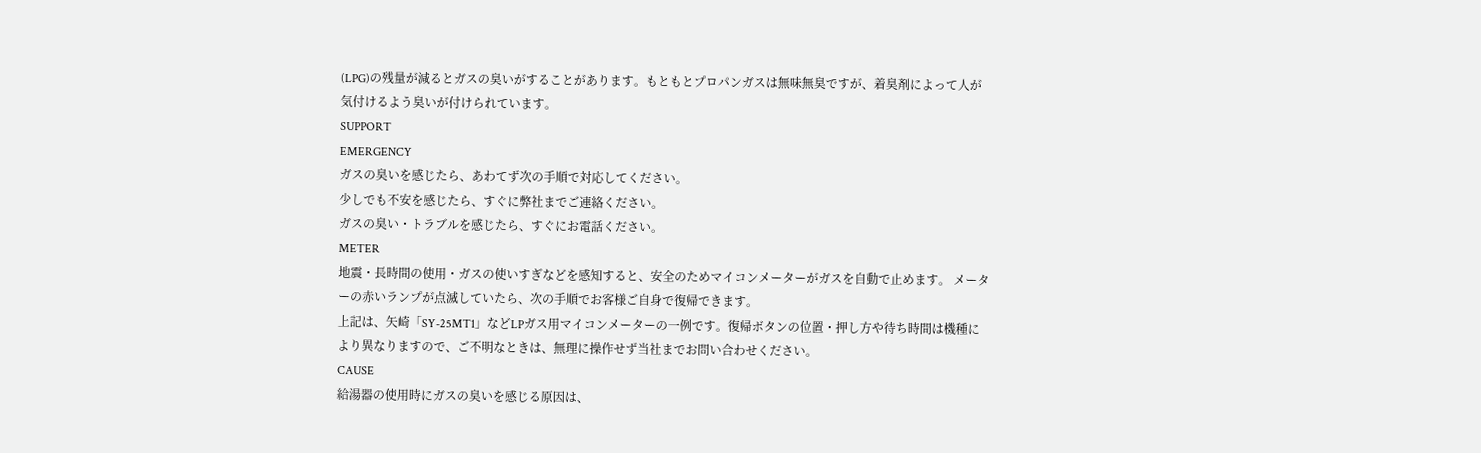(LPG)の残量が減るとガスの臭いがすることがあります。もともとプロパンガスは無味無臭ですが、着臭剤によって人が気付けるよう臭いが付けられています。
SUPPORT
EMERGENCY
ガスの臭いを感じたら、あわてず次の手順で対応してください。
少しでも不安を感じたら、すぐに弊社までご連絡ください。
ガスの臭い・トラブルを感じたら、すぐにお電話ください。
METER
地震・長時間の使用・ガスの使いすぎなどを感知すると、安全のためマイコンメーターがガスを自動で止めます。 メーターの赤いランプが点滅していたら、次の手順でお客様ご自身で復帰できます。
上記は、矢崎「SY-25MT1」などLPガス用マイコンメーターの一例です。復帰ボタンの位置・押し方や待ち時間は機種により異なりますので、ご不明なときは、無理に操作せず当社までお問い合わせください。
CAUSE
給湯器の使用時にガスの臭いを感じる原因は、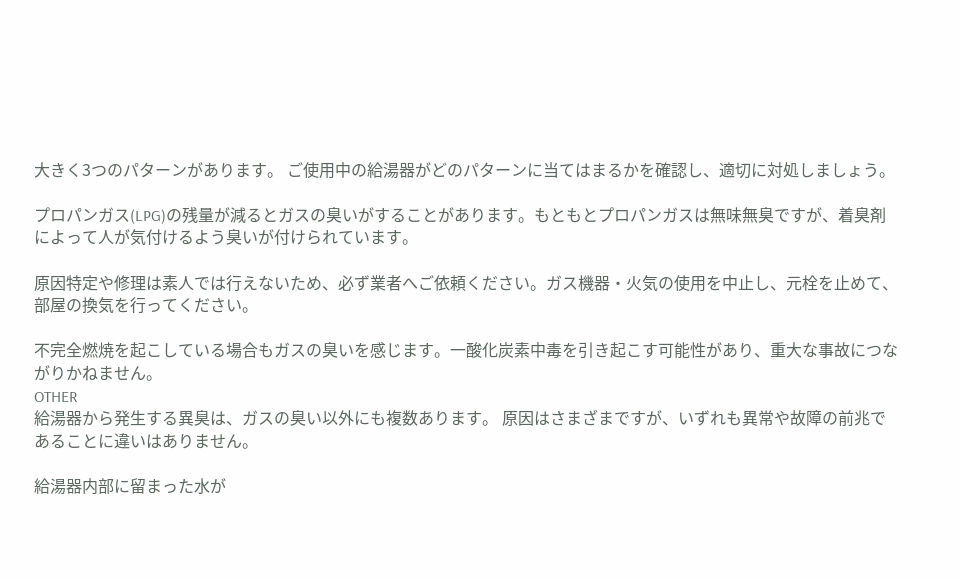大きく3つのパターンがあります。 ご使用中の給湯器がどのパターンに当てはまるかを確認し、適切に対処しましょう。

プロパンガス(LPG)の残量が減るとガスの臭いがすることがあります。もともとプロパンガスは無味無臭ですが、着臭剤によって人が気付けるよう臭いが付けられています。

原因特定や修理は素人では行えないため、必ず業者へご依頼ください。ガス機器・火気の使用を中止し、元栓を止めて、部屋の換気を行ってください。

不完全燃焼を起こしている場合もガスの臭いを感じます。一酸化炭素中毒を引き起こす可能性があり、重大な事故につながりかねません。
OTHER
給湯器から発生する異臭は、ガスの臭い以外にも複数あります。 原因はさまざまですが、いずれも異常や故障の前兆であることに違いはありません。

給湯器内部に留まった水が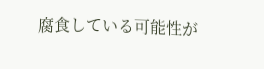腐食している可能性が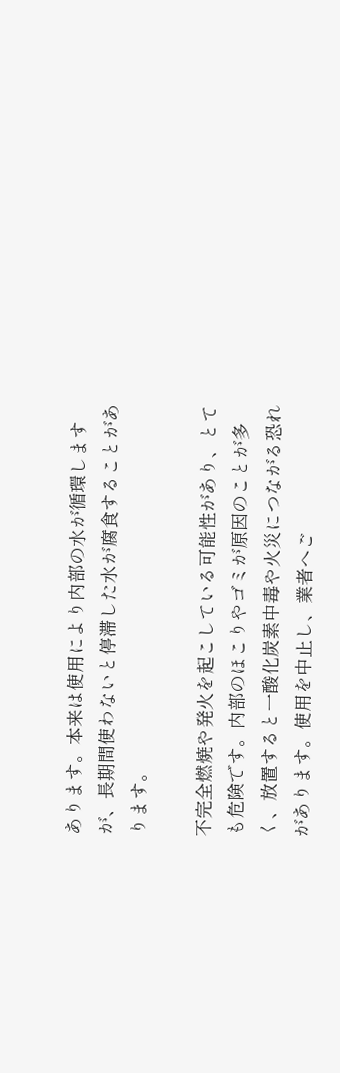あります。本来は使用により内部の水が循環しますが、長期間使わないと停滞した水が腐食することがあります。

不完全燃焼や発火を起こしている可能性があり、とても危険です。内部のほこりやゴミが原因のことが多く、放置すると一酸化炭素中毒や火災につながる恐れがあります。使用を中止し、業者へご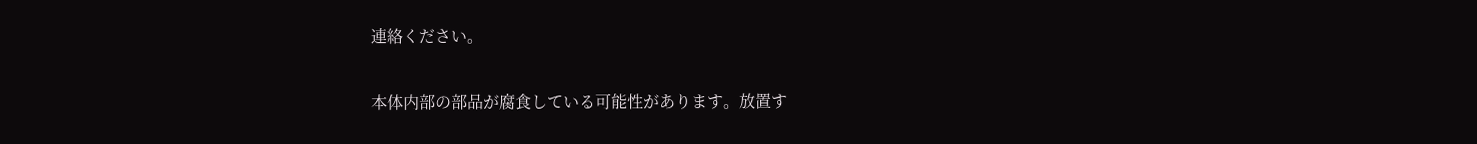連絡ください。

本体内部の部品が腐食している可能性があります。放置す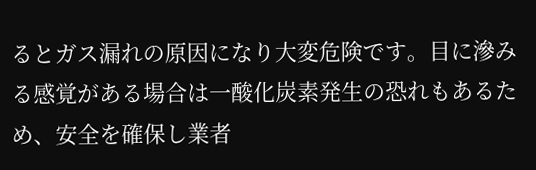るとガス漏れの原因になり大変危険です。目に滲みる感覚がある場合は一酸化炭素発生の恐れもあるため、安全を確保し業者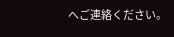へご連絡ください。